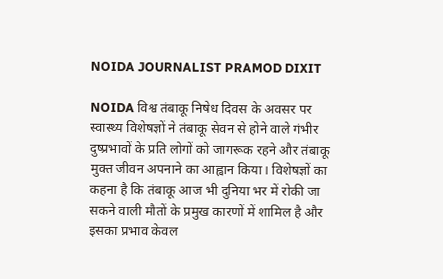NOIDA JOURNALIST PRAMOD DIXIT

NOIDA विश्व तंबाकू निषेध दिवस के अवसर पर स्वास्थ्य विशेषज्ञों ने तंबाकू सेवन से होने वाले गंभीर दुष्प्रभावों के प्रति लोगों को जागरूक रहने और तंबाकू मुक्त जीवन अपनाने का आह्वान किया। विशेषज्ञों का कहना है कि तंबाकू आज भी दुनिया भर में रोकी जा सकने वाली मौतों के प्रमुख कारणों में शामिल है और इसका प्रभाव केवल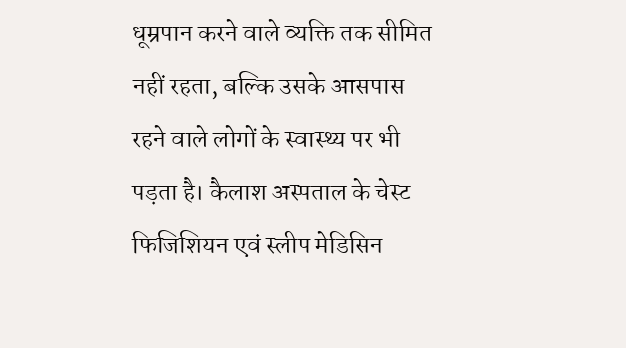धूम्रपान करने वाले व्यक्ति तक सीमित नहीं रहता, बल्कि उसके आसपास रहने वाले लोगों के स्वास्थ्य पर भी पड़ता है। कैलाश अस्पताल के चेस्ट फिजिशियन एवं स्लीप मेडिसिन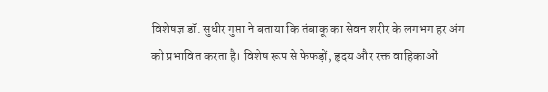विशेषज्ञ डॉ. सुधीर गुप्ता ने बताया कि तंबाकू का सेवन शरीर के लगभग हर अंग को प्रभावित करता है। विशेष रूप से फेफड़ों, हृदय और रक्त वाहिकाओं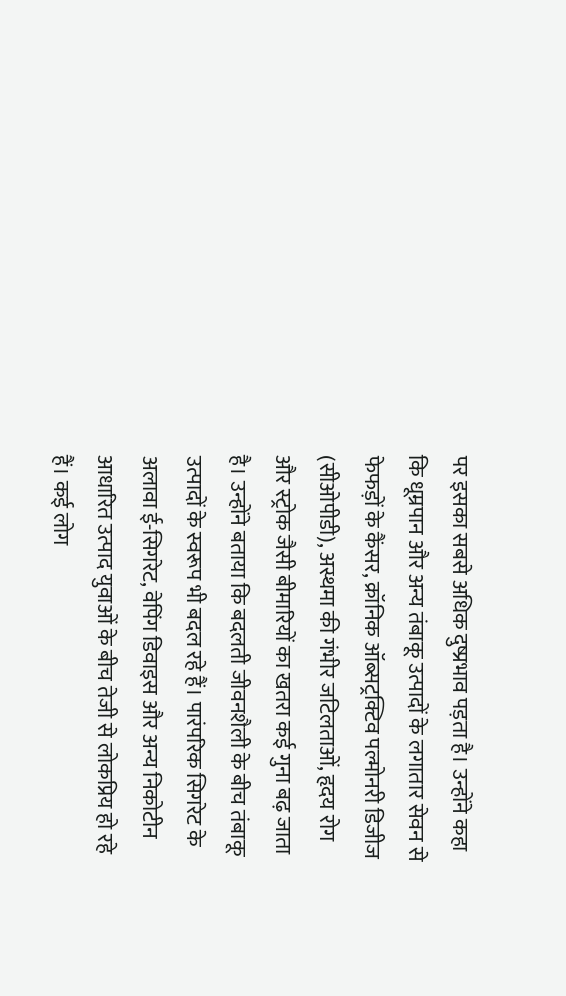पर इसका सबसे अधिक दुष्प्रभाव पड़ता है। उन्होंने कहा कि धूम्रपान और अन्य तंबाकू उत्पादों के लगातार सेवन से फेफड़ों के कैंसर, क्रॉनिक ऑब्सट्रक्टिव पल्मोनरी डिजीज (सीओपीडी), अस्थमा की गंभीर जटिलताओं, हृदय रोग और स्ट्रोक जैसी बीमारियों का खतरा कई गुना बढ़ जाता है। उन्होंने बताया कि बदलती जीवनशैली के बीच तंबाकू उत्पादों के स्वरूप भी बदल रहे हैं। पारंपरिक सिगरेट के अलावा ई-सिगरेट, वेपिंग डिवाइस और अन्य निकोटीन आधारित उत्पाद युवाओं के बीच तेजी से लोकप्रिय हो रहे हैं। कई लोग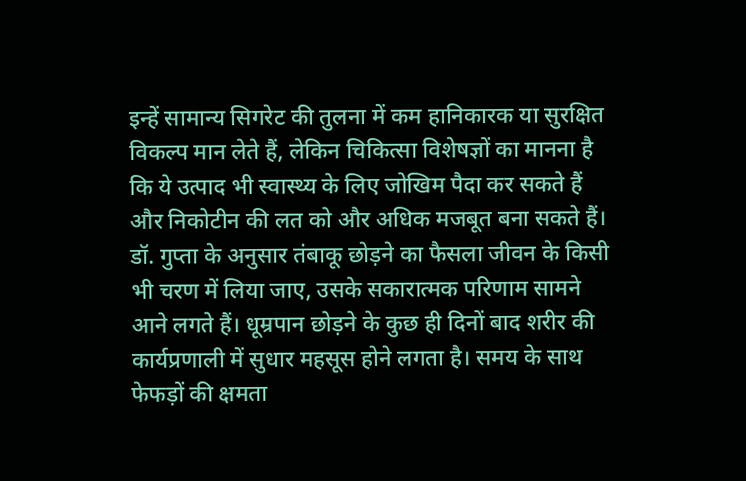इन्हें सामान्य सिगरेट की तुलना में कम हानिकारक या सुरक्षित विकल्प मान लेते हैं, लेकिन चिकित्सा विशेषज्ञों का मानना है कि ये उत्पाद भी स्वास्थ्य के लिए जोखिम पैदा कर सकते हैं और निकोटीन की लत को और अधिक मजबूत बना सकते हैं। डॉ. गुप्ता के अनुसार तंबाकू छोड़ने का फैसला जीवन के किसी भी चरण में लिया जाए, उसके सकारात्मक परिणाम सामने आने लगते हैं। धूम्रपान छोड़ने के कुछ ही दिनों बाद शरीर की कार्यप्रणाली में सुधार महसूस होने लगता है। समय के साथ फेफड़ों की क्षमता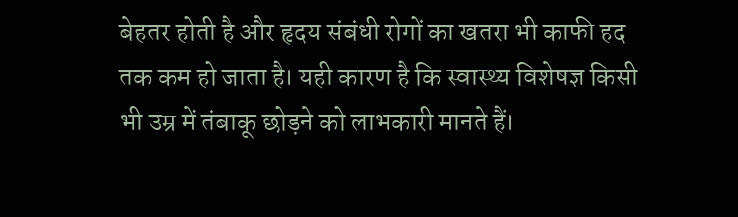बेहतर होती है और हृदय संबंधी रोगों का खतरा भी काफी हद तक कम हो जाता है। यही कारण है कि स्वास्थ्य विशेषज्ञ किसी भी उम्र में तंबाकू छोड़ने को लाभकारी मानते हैं।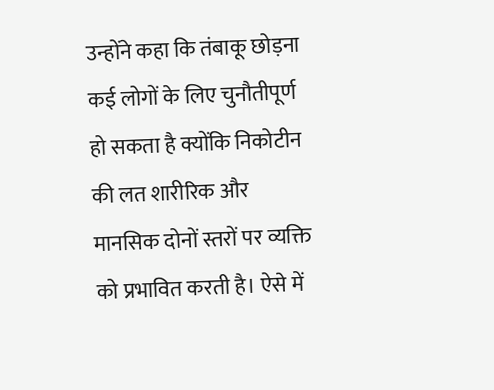उन्होंने कहा कि तंबाकू छोड़ना कई लोगों के लिए चुनौतीपूर्ण हो सकता है क्योंकि निकोटीन की लत शारीरिक और मानसिक दोनों स्तरों पर व्यक्ति को प्रभावित करती है। ऐसे में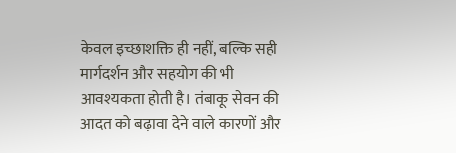केवल इच्छाशक्ति ही नहीं, बल्कि सही मार्गदर्शन और सहयोग की भी आवश्यकता होती है। तंबाकू सेवन की आदत को बढ़ावा देने वाले कारणों और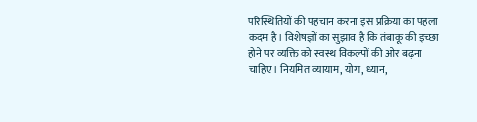परिस्थितियों की पहचान करना इस प्रक्रिया का पहला कदम है। विशेषज्ञों का सुझाव है कि तंबाकू की इच्छा होने पर व्यक्ति को स्वस्थ विकल्पों की ओर बढ़ना चाहिए। नियमित व्यायाम, योग, ध्यान,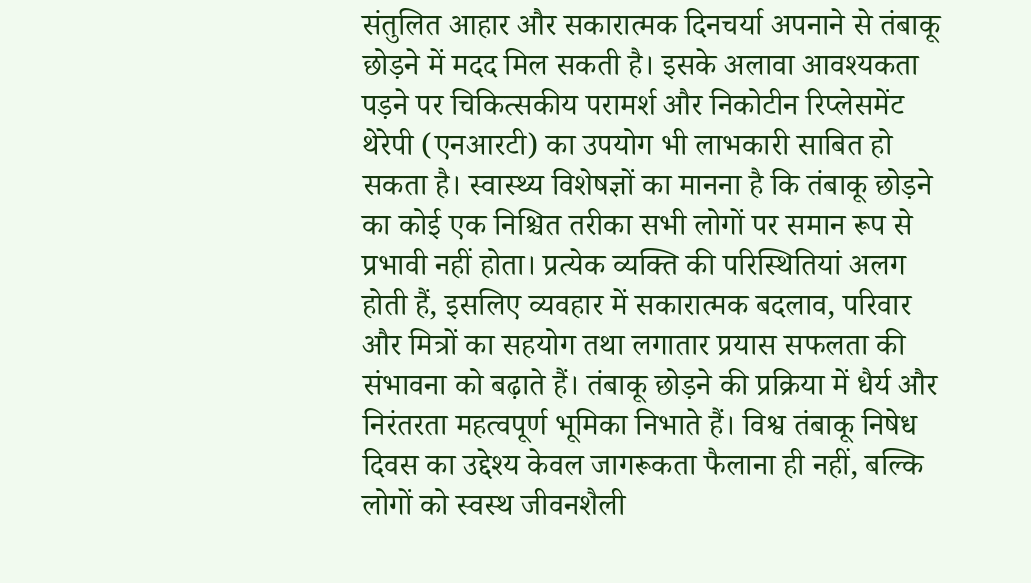संतुलित आहार और सकारात्मक दिनचर्या अपनाने से तंबाकू छोड़ने में मदद मिल सकती है। इसके अलावा आवश्यकता पड़ने पर चिकित्सकीय परामर्श और निकोटीन रिप्लेसमेंट थेरेपी (एनआरटी) का उपयोग भी लाभकारी साबित हो सकता है। स्वास्थ्य विशेषज्ञों का मानना है कि तंबाकू छोड़ने का कोई एक निश्चित तरीका सभी लोगों पर समान रूप से प्रभावी नहीं होता। प्रत्येक व्यक्ति की परिस्थितियां अलग होती हैं, इसलिए व्यवहार में सकारात्मक बदलाव, परिवार और मित्रों का सहयोग तथा लगातार प्रयास सफलता की संभावना को बढ़ाते हैं। तंबाकू छोड़ने की प्रक्रिया में धैर्य और निरंतरता महत्वपूर्ण भूमिका निभाते हैं। विश्व तंबाकू निषेध दिवस का उद्देश्य केवल जागरूकता फैलाना ही नहीं, बल्कि लोगों को स्वस्थ जीवनशैली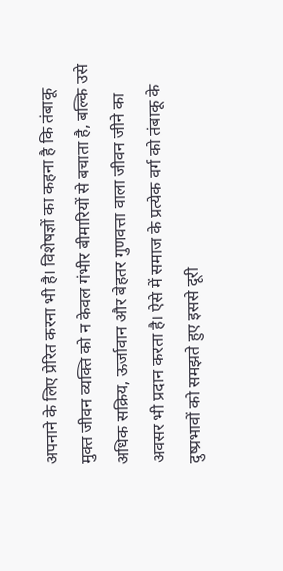अपनाने के लिए प्रेरित करना भी है। विशेषज्ञों का कहना है कि तंबाकू मुक्त जीवन व्यक्ति को न केवल गंभीर बीमारियों से बचाता है, बल्कि उसे अधिक सक्रिय, ऊर्जावान और बेहतर गुणवत्ता वाला जीवन जीने का अवसर भी प्रदान करता है। ऐसे में समाज के प्रत्येक वर्ग को तंबाकू के दुष्प्रभावों को समझते हुए इससे दूरी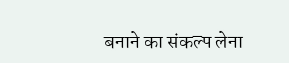बनाने का संकल्प लेना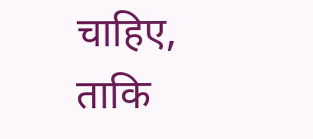चाहिए, ताकि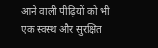आने वाली पीढ़ियों को भी एक स्वस्थ और सुरक्षित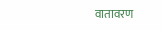वातावरण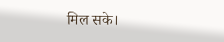मिल सके।